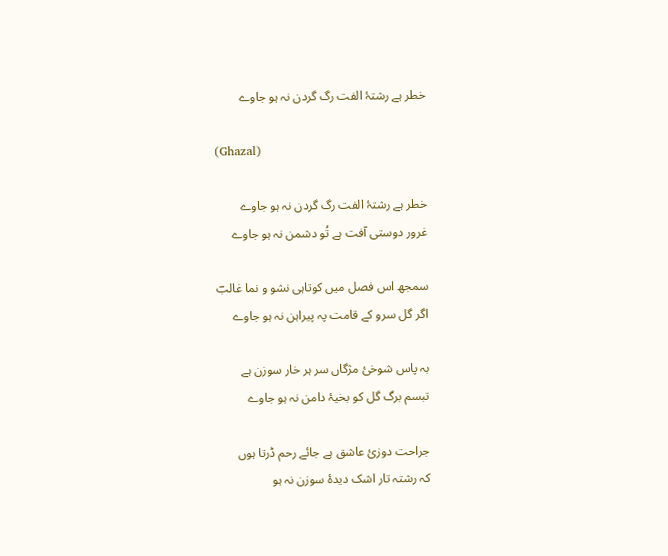خطر ہے رشتۂ الفت رگ گردن نہ ہو جاوے

(Ghazal)

خطر ہے رشتۂ الفت رگ گردن نہ ہو جاوے
غرور دوستی آفت ہے تُو دشمن نہ ہو جاوے

سمجھ اس فصل میں کوتاہی نشو و نما غالبؔ
اگر گل سرو کے قامت پہ پیراہن نہ ہو جاوے

بہ پاس شوخیٔ مژگاں سر ہر خار سوزن ہے
تبسم برگ گل کو بخیۂ دامن نہ ہو جاوے

جراحت دوزیٔ عاشق ہے جائے رحم ڈرتا ہوں
کہ رشتہ تار اشک دیدۂ سوزن نہ ہو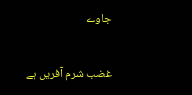جاوے

غضب شرم آفریں ہے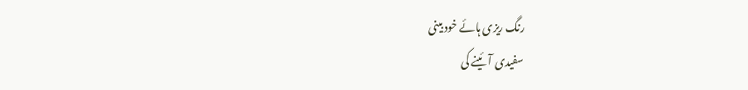رنگ ریزی ہائے خود بینی
سفیدی آئینے کی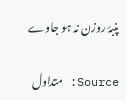پنبۂ روزن نہ ہو جاوے

Source: متداول